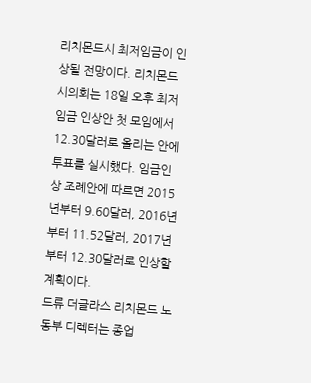리치몬드시 최저임금이 인상될 전망이다. 리치몬드 시의회는 18일 오후 최저임금 인상안 첫 모임에서 12.30달러로 올리는 안에 투표를 실시했다. 임금인상 조례안에 따르면 2015년부터 9.60달러, 2016년부터 11.52달러, 2017년부터 12.30달러로 인상할 계획이다.
드류 더글라스 리치몬드 노동부 디렉터는 종업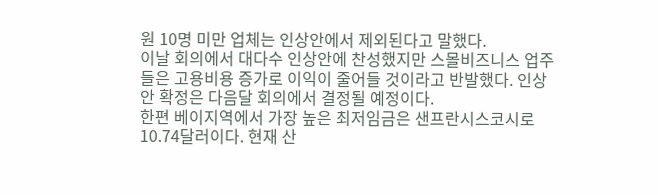원 10명 미만 업체는 인상안에서 제외된다고 말했다.
이날 회의에서 대다수 인상안에 찬성했지만 스몰비즈니스 업주들은 고용비용 증가로 이익이 줄어들 것이라고 반발했다. 인상안 확정은 다음달 회의에서 결정될 예정이다.
한편 베이지역에서 가장 높은 최저임금은 샌프란시스코시로 10.74달러이다. 현재 산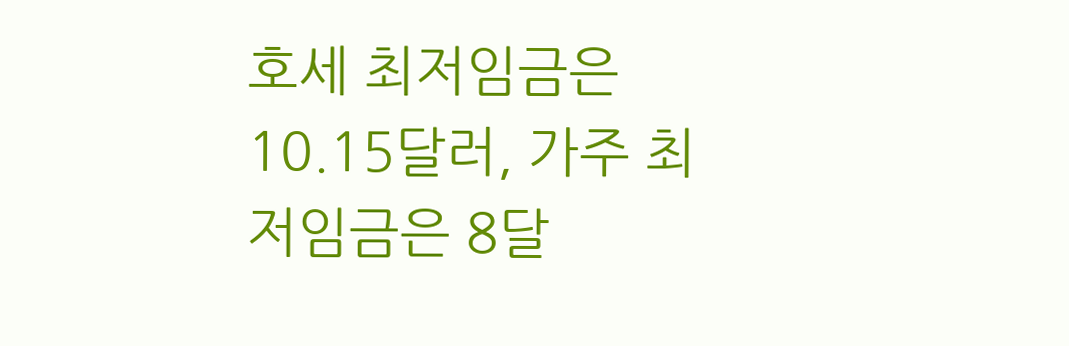호세 최저임금은 10.15달러, 가주 최저임금은 8달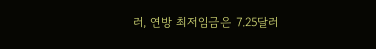러, 연방 최저임금은 7.25달러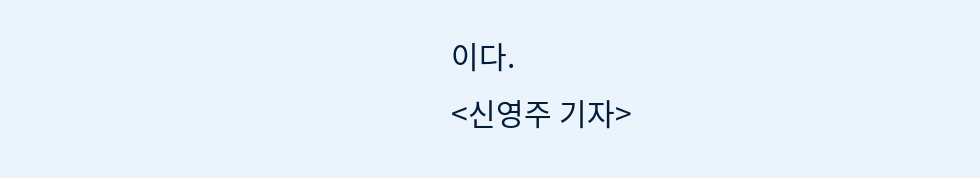이다.
<신영주 기자>